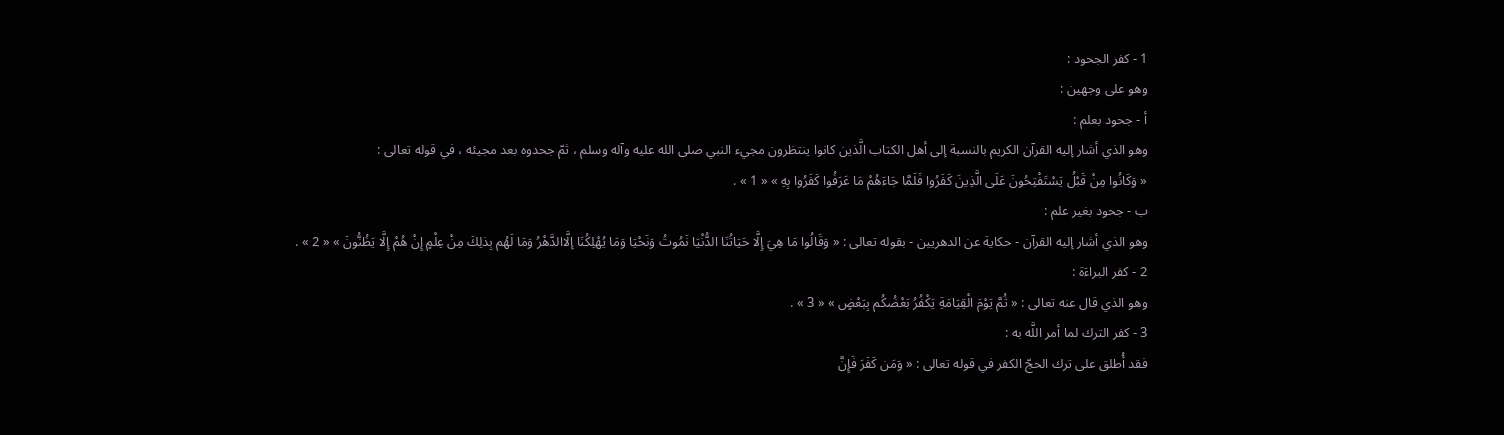1 - كفر الجحود :
وهو على وجهين :
أ - جحود بعلم :
وهو الذي أشار إليه القرآن الكريم بالنسبة إلى أهل الكتاب الَّذين كانوا ينتظرون مجيء النبي صلى الله عليه وآله وسلم ، ثمّ جحدوه بعد مجيئه ، في قوله تعالى :
« وَكَانُوا مِنْ قَبْلُ يَسْتَفْتِحُونَ عَلَى الَّذِينَ كَفَرُوا فَلَمَّا جَاءَهُمْ مَا عَرَفُوا كَفَرُوا بِهِ » « 1 » .
ب - جحود بغير علم :
وهو الذي أشار إليه القرآن - حكاية عن الدهريين - بقوله تعالى : « وَقَالُوا مَا هِيَ إِلَّا حَيَاتُنَا الدُّنْيَا نَمُوتُ وَنَحْيَا وَمَا يُهْلِكُنَا إلَّاالدَّهْرُ وَمَا لَهُم بِذلِكَ مِنْ عِلْمٍ إِنْ هُمْ إِلَّا يَظُنُّونَ » « 2 » .
2 - كفر البراءَة :
وهو الذي قال عنه تعالى : « ثُمَّ يَوْمَ الْقِيَامَةِ يَكْفُرُ بَعْضُكُم بِبَعْضٍ » « 3 » .
3 - كفر الترك لما أمر اللَّه به :
فقد أُطلق على ترك الحجّ الكفر في قوله تعالى : « وَمَن كَفَرَ فَإِنَّ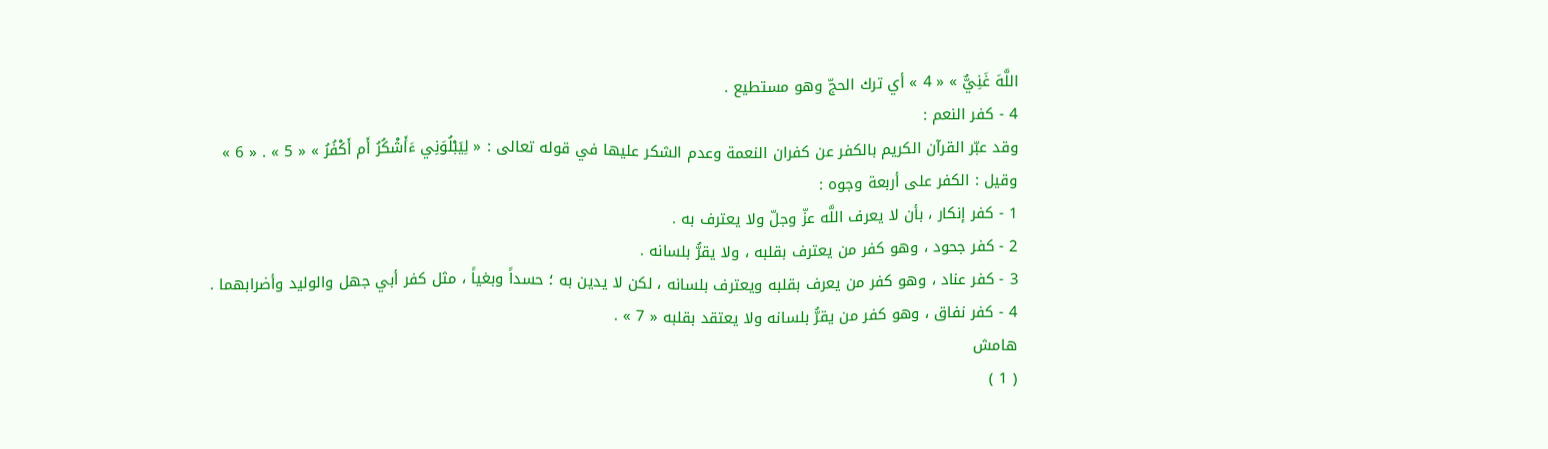اللَّهَ غَنِيٌّ » « 4 » أي ترك الحجّ وهو مستطيع .
4 - كفر النعم :
وقد عبّر القرآن الكريم بالكفر عن كفران النعمة وعدم الشكر عليها في قوله تعالى : « لِيَبْلُوَنِي ءَأَشْكُرُ أَم أَكْفُرُ » « 5 » . « 6 »
وقيل : الكفر على أربعة وجوه :
1 - كفر إنكار ، بأن لا يعرف اللَّه عزّ وجلّ ولا يعترف به .
2 - كفر جحود ، وهو كفر من يعترف بقلبه ، ولا يقرُّ بلسانه .
3 - كفر عناد ، وهو كفر من يعرف بقلبه ويعترف بلسانه ، لكن لا يدين به ؛ حسداً وبغياً ، مثل كفر أبي جهل والوليد وأضرابهما .
4 - كفر نفاق ، وهو كفر من يقرُّ بلسانه ولا يعتقد بقلبه « 7 » .
هامش
( 1 )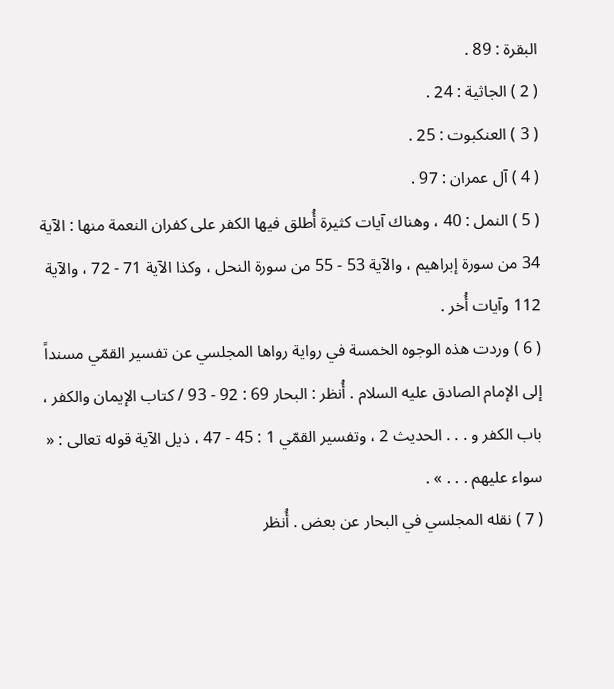البقرة : 89 .
( 2 ) الجاثية : 24 .
( 3 ) العنكبوت : 25 .
( 4 ) آل عمران : 97 .
( 5 ) النمل : 40 ، وهناك آيات كثيرة أُطلق فيها الكفر على كفران النعمة منها : الآية 34 من سورة إبراهيم ، والآية 53 - 55 من سورة النحل ، وكذا الآية 71 - 72 ، والآية 112 وآيات أُخر .
( 6 ) وردت هذه الوجوه الخمسة في رواية رواها المجلسي عن تفسير القمّي مسنداً إلى الإمام الصادق عليه السلام . أُنظر : البحار 69 : 92 - 93 / كتاب الإيمان والكفر ، باب الكفر و . . . الحديث 2 ، وتفسير القمّي 1 : 45 - 47 ، ذيل الآية قوله تعالى : « سواء عليهم . . . » .
( 7 ) نقله المجلسي في البحار عن بعض . أُنظر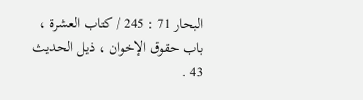البحار 71 : 245 / كتاب العشرة ، باب حقوق الإخوان ، ذيل الحديث 43 .